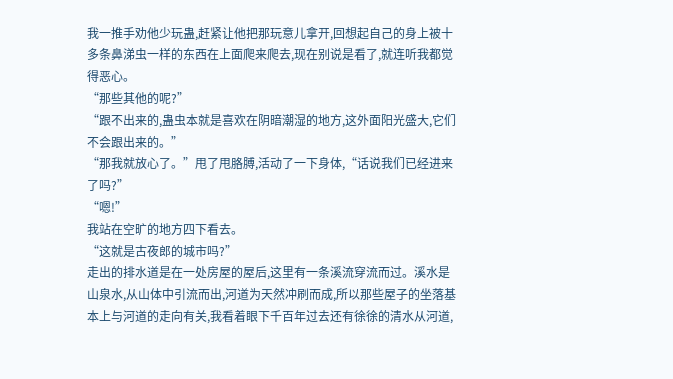我一推手劝他少玩蛊,赶紧让他把那玩意儿拿开,回想起自己的身上被十多条鼻涕虫一样的东西在上面爬来爬去,现在别说是看了,就连听我都觉得恶心。
“那些其他的呢?”
“跟不出来的,蛊虫本就是喜欢在阴暗潮湿的地方,这外面阳光盛大,它们不会跟出来的。”
“那我就放心了。”甩了甩胳膊,活动了一下身体,“话说我们已经进来了吗?”
“嗯!”
我站在空旷的地方四下看去。
“这就是古夜郎的城市吗?”
走出的排水道是在一处房屋的屋后,这里有一条溪流穿流而过。溪水是山泉水,从山体中引流而出,河道为天然冲刷而成,所以那些屋子的坐落基本上与河道的走向有关,我看着眼下千百年过去还有徐徐的清水从河道,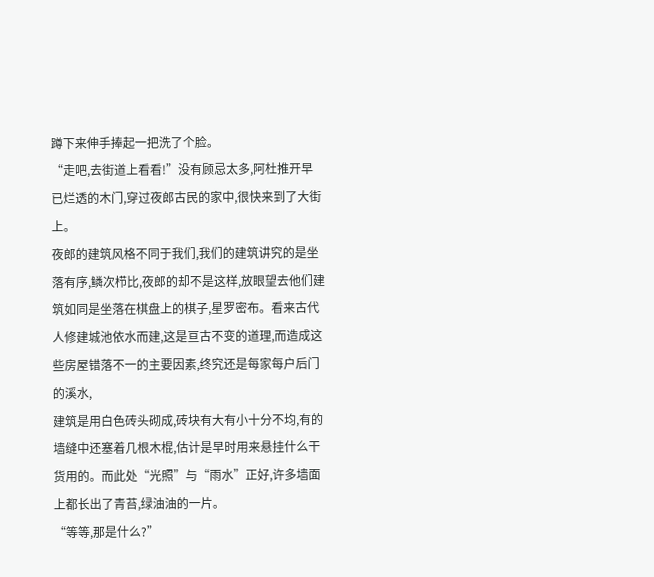蹲下来伸手捧起一把洗了个脸。
“走吧,去街道上看看!”没有顾忌太多,阿杜推开早已烂透的木门,穿过夜郎古民的家中,很快来到了大街上。
夜郎的建筑风格不同于我们,我们的建筑讲究的是坐落有序,鳞次栉比,夜郎的却不是这样,放眼望去他们建筑如同是坐落在棋盘上的棋子,星罗密布。看来古代人修建城池依水而建,这是亘古不变的道理,而造成这些房屋错落不一的主要因素,终究还是每家每户后门的溪水,
建筑是用白色砖头砌成,砖块有大有小十分不均,有的墙缝中还塞着几根木棍,估计是早时用来悬挂什么干货用的。而此处“光照”与“雨水”正好,许多墙面上都长出了青苔,绿油油的一片。
“等等,那是什么?”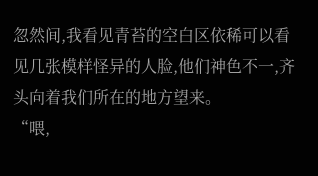忽然间,我看见青苔的空白区依稀可以看见几张模样怪异的人脸,他们神色不一,齐头向着我们所在的地方望来。
“喂,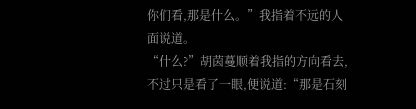你们看,那是什么。”我指着不远的人面说道。
“什么?”胡茵蔓顺着我指的方向看去,不过只是看了一眼,便说道:“那是石刻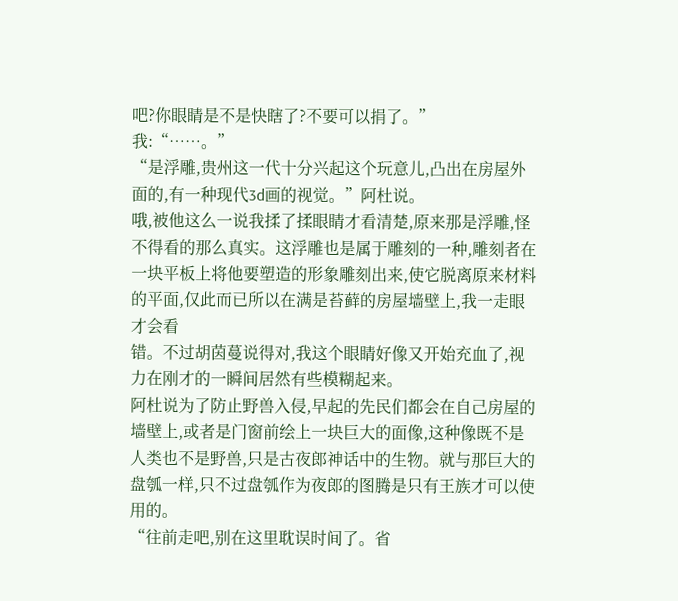吧?你眼睛是不是快瞎了?不要可以捐了。”
我:“……。”
“是浮雕,贵州这一代十分兴起这个玩意儿,凸出在房屋外面的,有一种现代3d画的视觉。”阿杜说。
哦,被他这么一说我揉了揉眼睛才看清楚,原来那是浮雕,怪不得看的那么真实。这浮雕也是属于雕刻的一种,雕刻者在一块平板上将他要塑造的形象雕刻出来,使它脱离原来材料的平面,仅此而已所以在满是苔藓的房屋墙壁上,我一走眼才会看
错。不过胡茵蔓说得对,我这个眼睛好像又开始充血了,视力在刚才的一瞬间居然有些模糊起来。
阿杜说为了防止野兽入侵,早起的先民们都会在自己房屋的墙壁上,或者是门窗前绘上一块巨大的面像,这种像既不是人类也不是野兽,只是古夜郎神话中的生物。就与那巨大的盘瓠一样,只不过盘瓠作为夜郎的图腾是只有王族才可以使用的。
“往前走吧,别在这里耽误时间了。省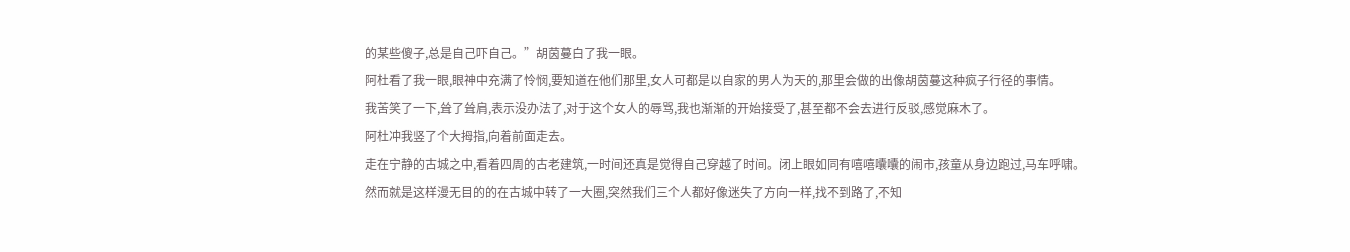的某些傻子,总是自己吓自己。”胡茵蔓白了我一眼。
阿杜看了我一眼,眼神中充满了怜悯,要知道在他们那里,女人可都是以自家的男人为天的,那里会做的出像胡茵蔓这种疯子行径的事情。
我苦笑了一下,耸了耸肩,表示没办法了,对于这个女人的辱骂,我也渐渐的开始接受了,甚至都不会去进行反驳,感觉麻木了。
阿杜冲我竖了个大拇指,向着前面走去。
走在宁静的古城之中,看着四周的古老建筑,一时间还真是觉得自己穿越了时间。闭上眼如同有嘻嘻囔囔的闹市,孩童从身边跑过,马车呼啸。
然而就是这样漫无目的的在古城中转了一大圈,突然我们三个人都好像迷失了方向一样,找不到路了,不知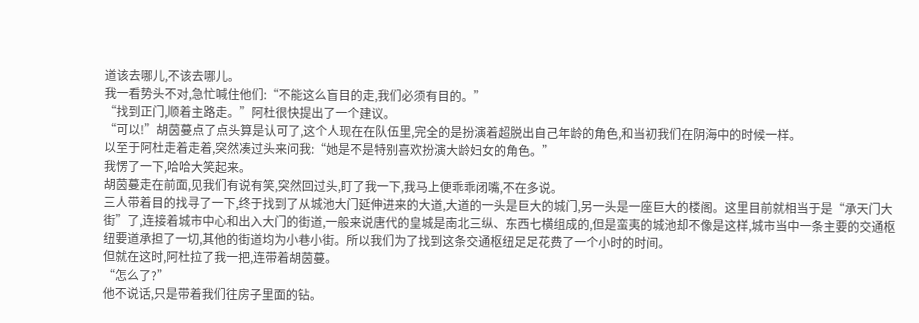道该去哪儿,不该去哪儿。
我一看势头不对,急忙喊住他们:“不能这么盲目的走,我们必须有目的。”
“找到正门,顺着主路走。”阿杜很快提出了一个建议。
“可以!”胡茵蔓点了点头算是认可了,这个人现在在队伍里,完全的是扮演着超脱出自己年龄的角色,和当初我们在阴海中的时候一样。
以至于阿杜走着走着,突然凑过头来问我:“她是不是特别喜欢扮演大龄妇女的角色。”
我愣了一下,哈哈大笑起来。
胡茵蔓走在前面,见我们有说有笑,突然回过头,盯了我一下,我马上便乖乖闭嘴,不在多说。
三人带着目的找寻了一下,终于找到了从城池大门延伸进来的大道,大道的一头是巨大的城门,另一头是一座巨大的楼阁。这里目前就相当于是“承天门大街”了,连接着城市中心和出入大门的街道,一般来说唐代的皇城是南北三纵、东西七横组成的,但是蛮夷的城池却不像是这样,城市当中一条主要的交通枢纽要道承担了一切,其他的街道均为小巷小街。所以我们为了找到这条交通枢纽足足花费了一个小时的时间。
但就在这时,阿杜拉了我一把,连带着胡茵蔓。
“怎么了?”
他不说话,只是带着我们往房子里面的钻。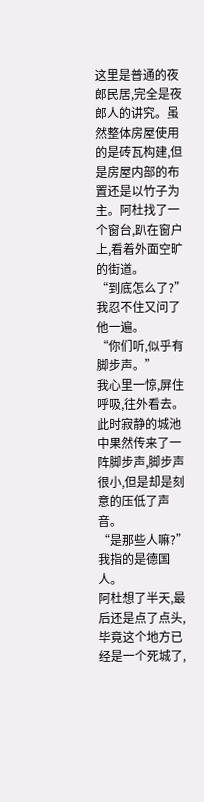这里是普通的夜郎民居,完全是夜郎人的讲究。虽然整体房屋使用的是砖瓦构建,但是房屋内部的布置还是以竹子为主。阿杜找了一个窗台,趴在窗户上,看着外面空旷的街道。
“到底怎么了?”我忍不住又问了他一遍。
“你们听,似乎有脚步声。”
我心里一惊,屏住呼吸,往外看去。
此时寂静的城池中果然传来了一阵脚步声,脚步声很小,但是却是刻意的压低了声音。
“是那些人嘛?”我指的是德国人。
阿杜想了半天,最后还是点了点头,毕竟这个地方已经是一个死城了,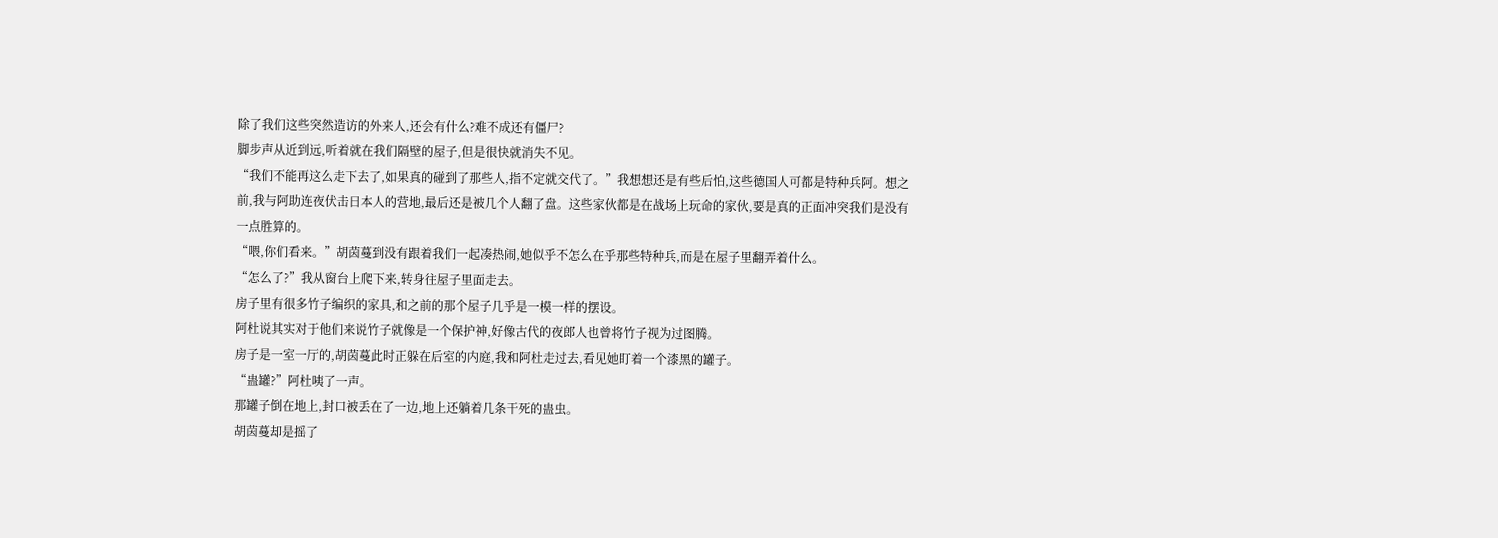除了我们这些突然造访的外来人,还会有什么?难不成还有僵尸?
脚步声从近到远,听着就在我们隔壁的屋子,但是很快就消失不见。
“我们不能再这么走下去了,如果真的碰到了那些人,指不定就交代了。”我想想还是有些后怕,这些德国人可都是特种兵阿。想之前,我与阿助连夜伏击日本人的营地,最后还是被几个人翻了盘。这些家伙都是在战场上玩命的家伙,要是真的正面冲突我们是没有一点胜算的。
“喂,你们看来。”胡茵蔓到没有跟着我们一起凑热闹,她似乎不怎么在乎那些特种兵,而是在屋子里翻弄着什么。
“怎么了?”我从窗台上爬下来,转身往屋子里面走去。
房子里有很多竹子编织的家具,和之前的那个屋子几乎是一模一样的摆设。
阿杜说其实对于他们来说竹子就像是一个保护神,好像古代的夜郎人也曾将竹子视为过图腾。
房子是一室一厅的,胡茵蔓此时正躲在后室的内庭,我和阿杜走过去,看见她盯着一个漆黑的罐子。
“蛊罐?”阿杜咦了一声。
那罐子倒在地上,封口被丢在了一边,地上还躺着几条干死的蛊虫。
胡茵蔓却是摇了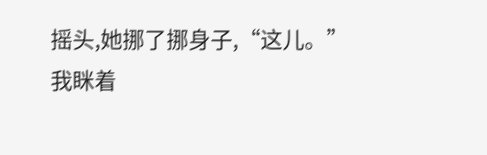摇头,她挪了挪身子,“这儿。”
我眯着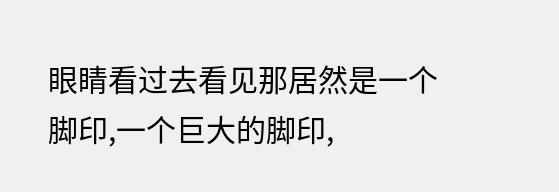眼睛看过去看见那居然是一个脚印,一个巨大的脚印,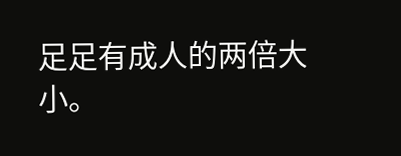足足有成人的两倍大小。